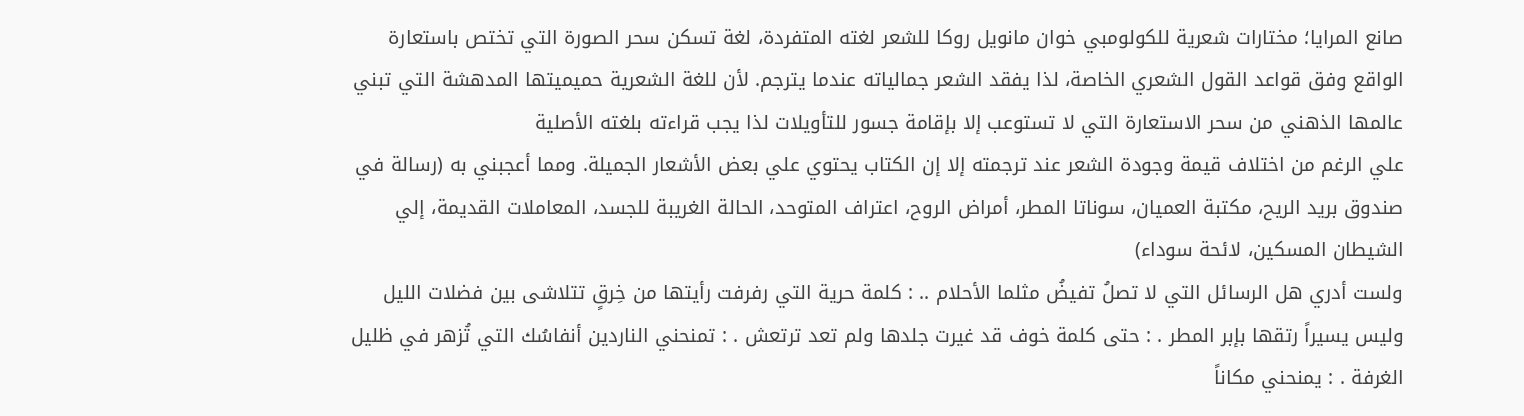صانع المرايا؛ مختارات شعرية للكولومبي خوان مانويل روكا للشعر لغته المتفردة، لغة تسكن سحر الصورة التي تختص باستعارة الواقع وفق قواعد القول الشعري الخاصة، لذا يفقد الشعر جمالياته عندما يترجم. لأن للغة الشعرية حميميتها المدهشة التي تبني عالمها الذهني من سحر الاستعارة التي لا تستوعب إلا بإقامة جسور للتأويلات لذا يجب قراءته بلغته الأصلية
علي الرغم من اختلاف قيمة وجودة الشعر عند ترجمته إلا إن الكتاب يحتوي علي بعض الأشعار الجميلة. ومما أعجبني به (رسالة في صندوق بريد الريح، مكتبة العميان، سوناتا المطر، أمراض الروح، اعتراف المتوحد، الحالة الغريبة للجسد، المعاملات القديمة، إلي الشيطان المسكين، لائحة سوداء)
ولست أدري هل الرسائل التي لا تصلُ تفيضُ مثلما الأحلام .. : كلمة حرية التي رفرفت رأيتها من خِرقٍ تتلاشى بين فضلات الليل وليس يسيراً رتقها بإبر المطر . : حتى كلمة خوف قد غيرت جلدها ولم تعد ترتعش . : تمنحني الناردين أنفاسُك التي تُزهر في ظليل الغرفة . : يمنحني مكاناً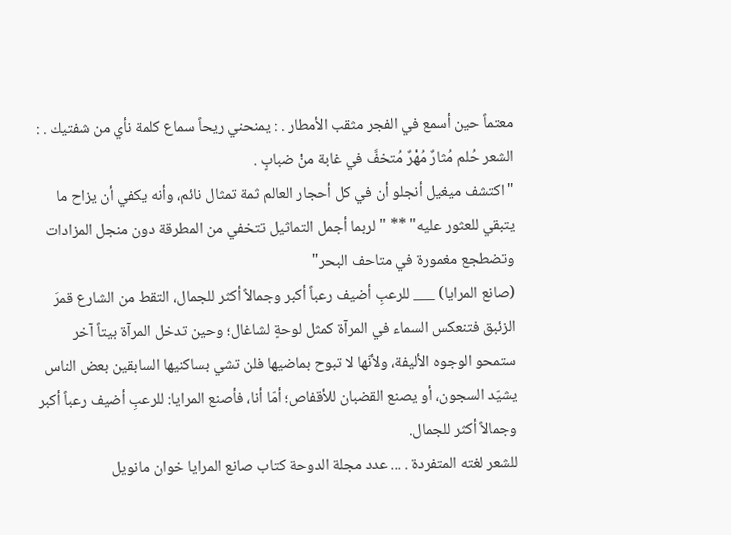معتماً حين أسمع في الفجر مثقب الأمطار . : يمنحني ريحاً سماع كلمة نأي من شفتيك . : الشعر حُلم مُثارٌ مُهْرٌ مُتخفَّ في غابة منْ ضبابٍ .
"اكتشف ميغيل أنجلو أن في كل أحجار العالم ثمة تمثال نائم، وأنه يكفي أن يزاح ما يتبقي للعثور عليه" ** "لربما أجمل التماثيل تتخفي من المطرقة دون منجل المزادات وتضطجع مغمورة في متاحف البحر"
(صانع المرايا) ___ للرعبِ أضيف رعباً أكبر وجمالاً أكثر للجمال، التقط من الشارع قمرَ الزئبق فتنعكس السماء في المرآة كمثل لوحةٍ لشاغال؛ وحين تدخل المرآة بيتاً آخر ستمحو الوجوه الأليفة، ولأنّها لا تبوح بماضيها فلن تشي بساكنيها السابقين بعض الناس يشيّد السجون، أو يصنع القضبان للأقفاص؛ أمّا أنا، فأصنع المرايا: للرعبِ أضيف رعباً أكبر وجمالاً أكثر للجمال.
للشعر لغته المتفردة . ... عدد مجلة الدوحة كتاب صانع المرايا خوان مانويل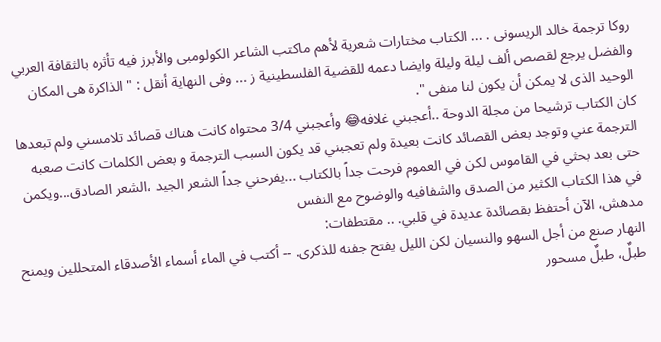روكا ترجمة خالد الريسونى . ... الكتاب مختارات شعرية لأهم ماكتب الشاعر الكولومبى والأبرز فيه تأثره بالثقافة العربي والفضل يرجع لقصص ألف ليلة وليلة وايضا دعمه للقضية الفلسطينية ز ... وفى النهاية أنقل : " الذاكرة هى المكان الوحيد الذى لا يمكن أن يكون لنا منفى ".
كان الكتاب ترشيحا من مجلة الدوحة ..أعجبني غلافه😂 وأعجبني 3/4 محتواه كانت هناك قصائد تلامسني ولم تبعدها الترجمة عني وتوجد بعض القصائد كانت بعيدة ولم تعجبني قد يكون السبب الترجمة و بعض الكلمات كانت صعبه حتى بعد بحثي في القاموس لكن في العموم فرحت جداً بالكتاب ...يفرحني جداً الشعر الجيد ،الشعر الصادق...ويكمن في هذا الكتاب الكثير من الصدق والشفافيه والوضوح مع النفس
مدهش، الآن أحتفظ بقصائدة عديدة في قلبي. .. مقتطفات:
النهار صنع من أجل السهو والنسيان لكن الليل يفتح جفنه للذكرى. -- أكتب في الماء أسماء الأصدقاء المتحللين ويمنح طبلٌ، طبلٌ مسحور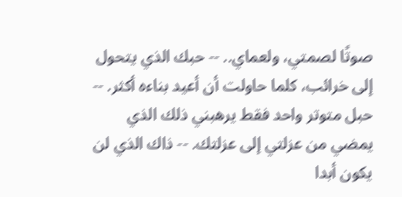صوتًا لصمتي، ولعماي.. -- حبك الذي يتحول إلى خرائب، كلما حاولت أن أعيد بناءه أكثر. -- حبل متوتر واحد فقط يرهبني ذلك الذي يمضي من عزلتي إلى عزلتك. -- ذاك الذي لن يكون أبدا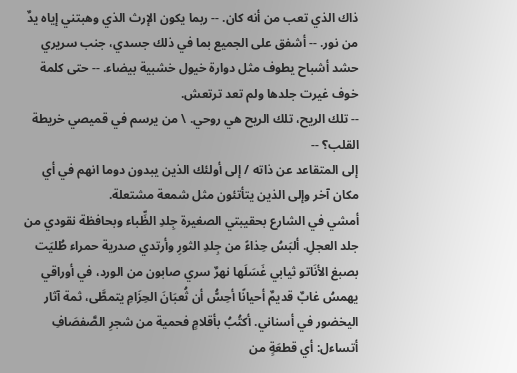ذاك الذي تعب من أنه كان. -- ربما يكون الإرث الذي وهبتني إياه يدٌ من نور. -- أشفق على الجميع بما في ذلك جسدي، جنب سريري حشد أشباح يطوف مثل دوارة خيول خشبية بيضاء. -- حتى كلمة خوف غیرت جلدها ولم تعد ترتعش.
-- تلك الريح، تلك الريح هي روحي. \ من يرسم في قميصي خريطة القلب؟ --
إلى المتقاعد عن ذاته / إلى أولئك الذين يبدون دوما انهم في أي مكان آخر وإلى الذين يتأتئون مثل شمعة مشتعلة.
أمشي في الشارع بحقيبتي الصغيرة جِلدِ الظِّباء وبحافظة نقودي من جلد العجلِ. ألبَسُ حِذاءً من جِلدِ الثورِ وأرتدي صدرية حمراء طُليَت بصبغ الأنَاتو ثيابي غَسَلَها نهرٌ سري صابون من الورد، في أوراقي يهمسُ غابٌ قديمٌ أحيانًا أحِسُّ أن ثُعبَانَ الحِزَامِ يتمطَّى، ثمة آثار اليخضور في أسناني. أكتُبُ بأقلامٍ فحمية من شجرِ الصَّفصَافِ أتساءل: أي قطعَةٍ من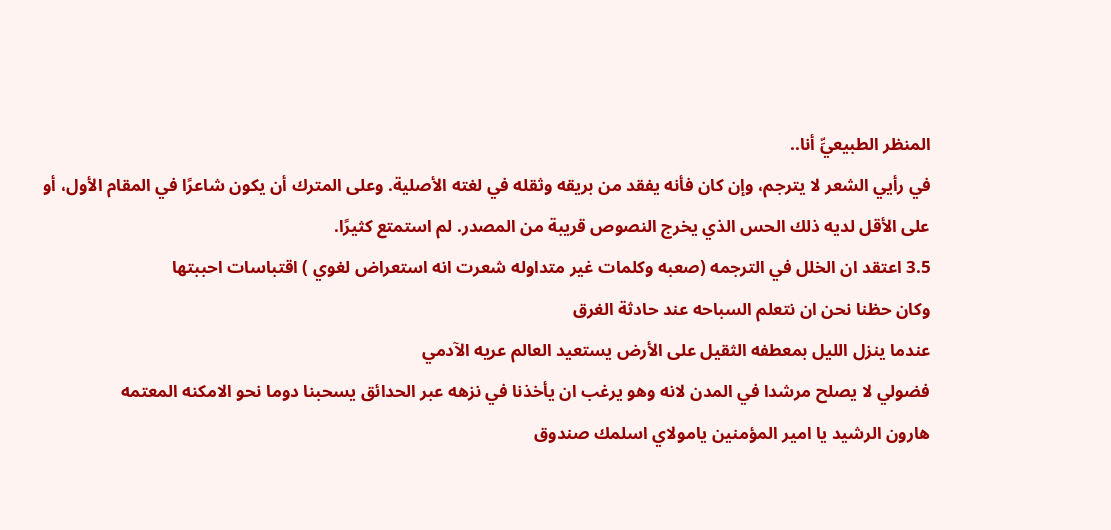المنظر الطبيعيِّ أنا..
في رأيي الشعر لا يترجم، وإن كان فأنه يفقد من بريقه وثقله في لغته الأصلية. وعلى المترك أن يكون شاعرًا في المقام الأول، أو على الأقل لديه ذلك الحس الذي يخرج النصوص قريبة من المصدر. لم استمتع كثيرًا.
3.5 اعتقد ان الخلل في الترجمه (صعبه وكلمات غير متداوله شعرت انه استعراض لغوي ) اقتباسات احببتها
وكان حظنا نحن ان نتعلم السباحه عند حادثة الغرق
عندما ينزل الليل بمعطفه الثقيل على الأرض يستعيد العالم عريه الآدمي
فضولي لا يصلح مرشدا في المدن لانه وهو يرغب ان يأخذنا في نزهه عبر الحدائق يسحبنا دوما نحو الامكنه المعتمه
هارون الرشيد يا امير المؤمنين يامولاي اسلمك صندوق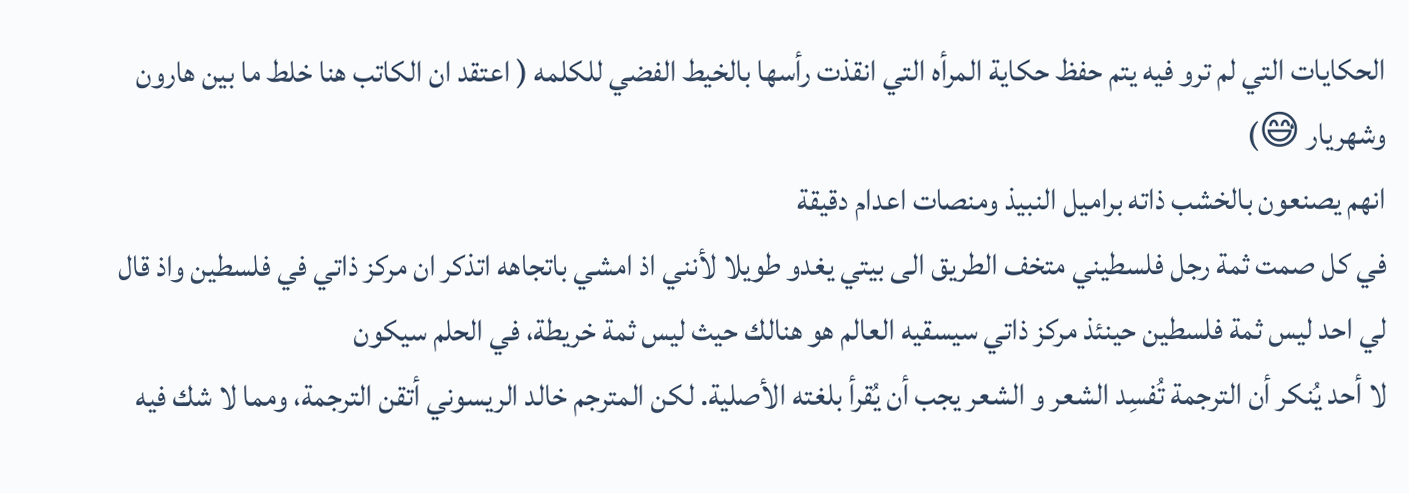الحكايات التي لم ترو فيه يتم حفظ حكاية المرأه التي انقذت رأسها بالخيط الفضي للكلمه ( اعتقد ان الكاتب هنا خلط ما بين هارون وشهريار 😅)
انهم يصنعون بالخشب ذاته براميل النبيذ ومنصات اعدام دقيقة
في كل صمت ثمة رجل فلسطيني متخف الطريق الى بيتي يغدو طويلا لأنني اذ امشي باتجاهه اتذكر ان مركز ذاتي في فلسطين واذ قال لي احد ليس ثمة فلسطين حينئذ مركز ذاتي سيسقيه العالم هو هنالك حيث ليس ثمة خريطة، في الحلم سيكون
لا أحد يُنكر أن الترجمة تُفسِد الشعر و الشعر يجب أن يُقرأ بلغته الأصلية. لكن المترجم خالد الريسوني أتقن الترجمة، ومما لا شك فيه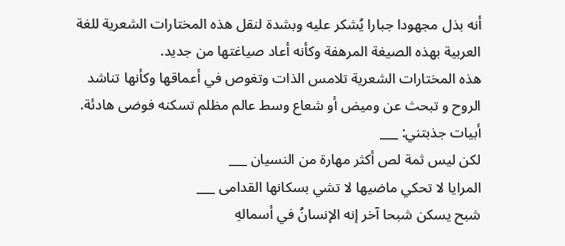أنه بذل مجهودا جبارا يُشكر عليه وبشدة لنقل هذه المختارات الشعرية للغة العربية بهذه الصيغة المرهفة وكأنه أعاد صياغتها من جديد.
هذه المختارات الشعرية تلامس الذات وتغوص في أعماقها وكأنها تناشد الروح و تبحث عن وميض أو شعاع وسط عالم مظلم تسكنه فوضى هادئة.
أبيات جذبتني: ___
لكن ليس ثمة لص أكثر مهارة من النسيان ___
المرايا لا تحكي ماضيها لا تشي بسكانها القدامى ___
شبح يسكن شبحا آخر إنه الإنسانُ في أسمالهِ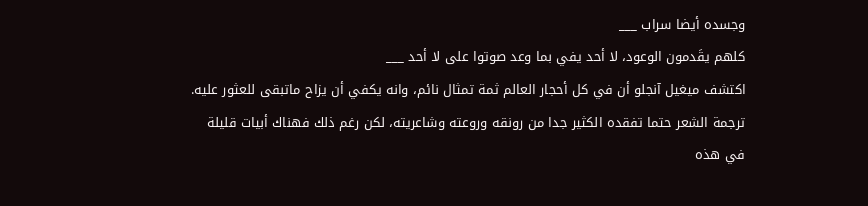وجسده أيضا سراب ___
كلهم يقَدمون الوعود، لا أحد يفي بما وعد صوتوا على لا أحد ___
اكتشف ميغيل آنجلو أن في كل أحجار العالم ثمة تمثال نائم، وانه يكفي أن يزاح ماتبقى للعثور عليه.
ترجمة الشعر حتما تفقده الكثير جدا من رونقه وروعته وشاعريته، لكن رغم ذلك فهناك أبيات قليلة في هذه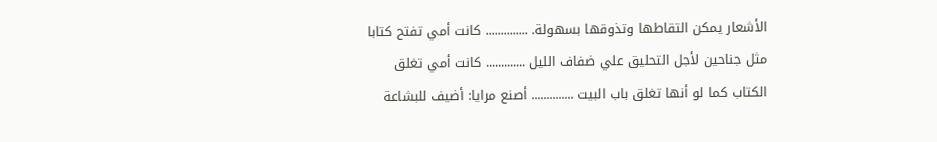الأشعار يمكن التقاطها وتذوقها بسهولة. .............. كانت أمي تفتح كتابا مثل جناحين لأجل التحليق علي ضفاف الليل ............. كانت أمي تغلق الكتاب كما لو أنها تغلق باب البيت .............. أصنع مرايا: أضيف للبشاعة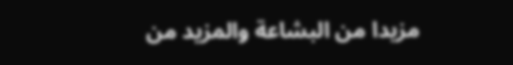مزيدا من البشاعة والمزيد من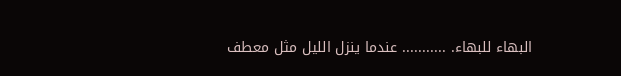البهاء للبهاء. ........... عندما ينزل الليل مثل معطف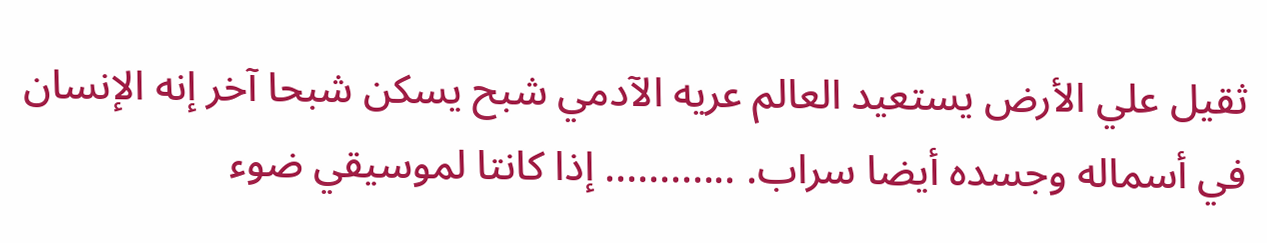ثقيل علي الأرض يستعيد العالم عريه الآدمي شبح يسكن شبحا آخر إنه الإنسان في أسماله وجسده أيضا سراب. ............ إذا كانتا لموسيقي ضوء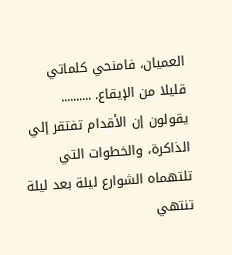العميان، فامنحي كلماتي قليلا من الإيقاع. .......... يقولون إن الأقدام تفتقر إلي الذاكرة، والخطوات التي تلتهماه الشوارع ليلة بعد ليلة تنتهي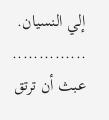إلي النسيان. .............. عبث أن ترتق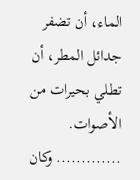الماء، أن تضفر جدائل المطر، أن تطلي بحيرات من الأصوات. ............. وكان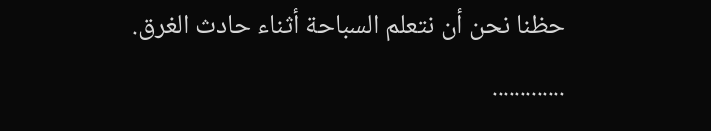حظنا نحن أن نتعلم السباحة أثناء حادث الغرق. .............